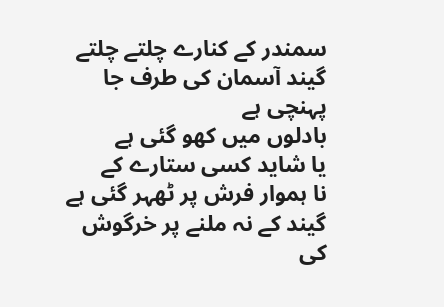سمندر کے کنارے چلتے چلتے
گیند آسمان کی طرف جا پہنچی ہے
بادلوں میں کھو گئی ہے
یا شاید کسی ستارے کے
نا ہموار فرش پر ٹھہر گئی ہے
گیند کے نہ ملنے پر خرگوش کی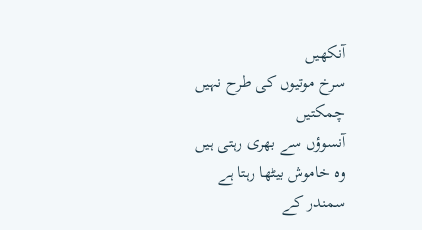آنکھیں
سرخ موتیوں کی طرح نہیں چمکتیں
آنسوؤں سے بھری رہتی ہیں
وہ خاموش بیٹھا رہتا ہے
سمندر کے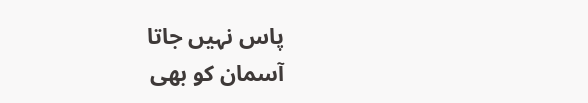پاس نہیں جاتا
آسمان کو بھی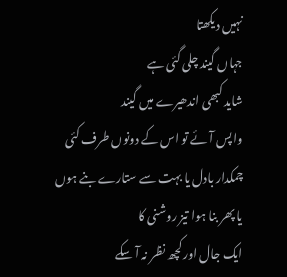نہیں دیکھتا
جہاں گیند چلی گئی ہے
شاید کبھی اندھیرے میں گیند
واپس آئے تو اس کے دونوں طرف کئی
چمکدار بادل یا بہت سے ستارے بنے ہوں
یا پھر بنا ہوا تیز روشنی کا
ایک جال اور کچھ نظر نہ آ سکے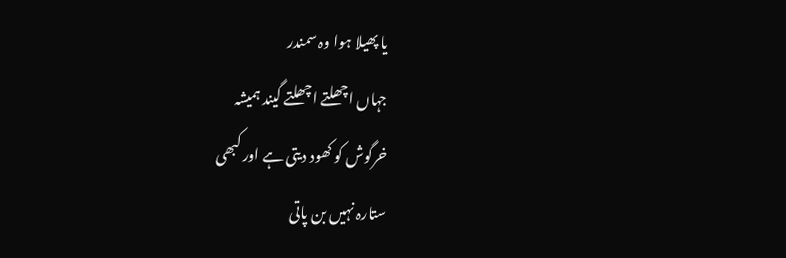یا پھیلا ہوا وہ سمندر
جہاں اچھلتے اچھلتے گیند ہمیشہ
خرگوش کو کھود دیتی ہے اور کبھی
ستارہ نہیں بن پاتی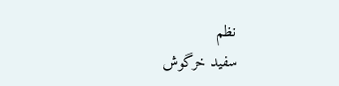نظم
سفید خرگوش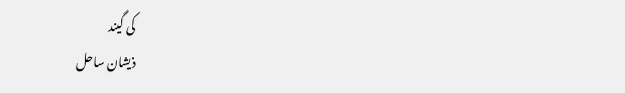کی گیند
ذیشان ساحل